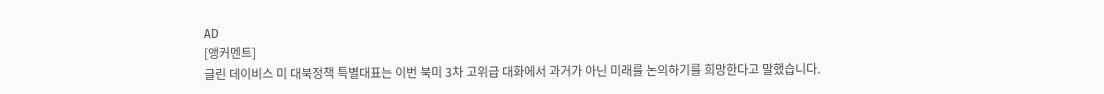AD
[앵커멘트]
글린 데이비스 미 대북정책 특별대표는 이번 북미 3차 고위급 대화에서 과거가 아닌 미래를 논의하기를 희망한다고 말했습니다.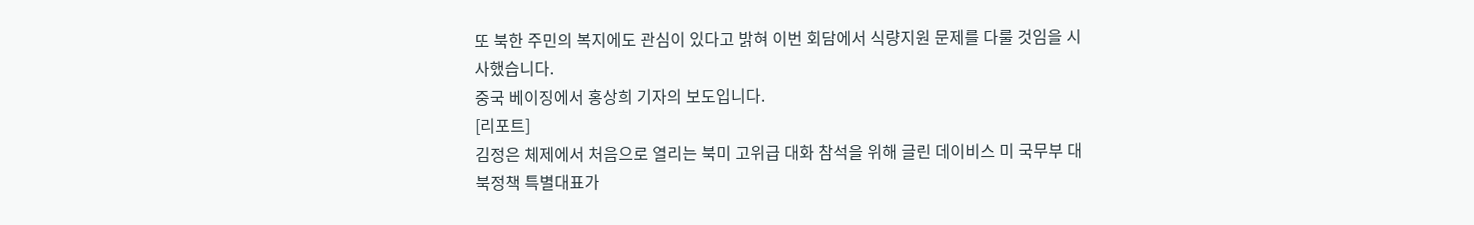또 북한 주민의 복지에도 관심이 있다고 밝혀 이번 회담에서 식량지원 문제를 다룰 것임을 시사했습니다.
중국 베이징에서 홍상희 기자의 보도입니다.
[리포트]
김정은 체제에서 처음으로 열리는 북미 고위급 대화 참석을 위해 글린 데이비스 미 국무부 대북정책 특별대표가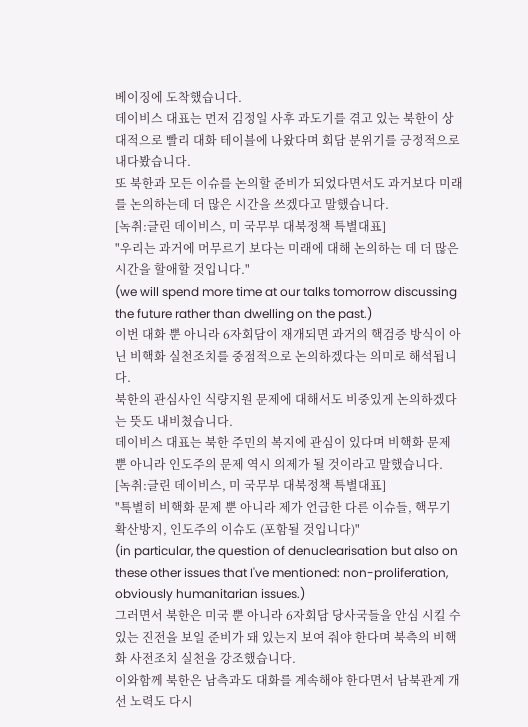베이징에 도착했습니다.
데이비스 대표는 먼저 김정일 사후 과도기를 겪고 있는 북한이 상대적으로 빨리 대화 테이블에 나왔다며 회담 분위기를 긍정적으로 내다봤습니다.
또 북한과 모든 이슈를 논의할 준비가 되었다면서도 과거보다 미래를 논의하는데 더 많은 시간을 쓰겠다고 말했습니다.
[녹취:글린 데이비스, 미 국무부 대북정책 특별대표]
"우리는 과거에 머무르기 보다는 미래에 대해 논의하는 데 더 많은 시간을 할애할 것입니다."
(we will spend more time at our talks tomorrow discussing the future rather than dwelling on the past.)
이번 대화 뿐 아니라 6자회담이 재개되면 과거의 핵검증 방식이 아닌 비핵화 실천조치를 중점적으로 논의하겠다는 의미로 해석됩니다.
북한의 관심사인 식량지원 문제에 대해서도 비중있게 논의하겠다는 뜻도 내비쳤습니다.
데이비스 대표는 북한 주민의 복지에 관심이 있다며 비핵화 문제 뿐 아니라 인도주의 문제 역시 의제가 될 것이라고 말했습니다.
[녹취:글린 데이비스, 미 국무부 대북정책 특별대표]
"특별히 비핵화 문제 뿐 아니라 제가 언급한 다른 이슈들, 핵무기 확산방지, 인도주의 이슈도 (포함될 것입니다)"
(in particular, the question of denuclearisation but also on these other issues that I've mentioned: non-proliferation, obviously humanitarian issues.)
그러면서 북한은 미국 뿐 아니라 6자회담 당사국들을 안심 시킬 수 있는 진전을 보일 준비가 돼 있는지 보여 줘야 한다며 북측의 비핵화 사전조치 실천을 강조했습니다.
이와함께 북한은 남측과도 대화를 계속해야 한다면서 남북관계 개선 노력도 다시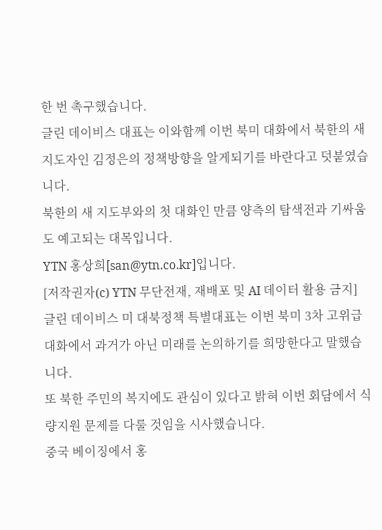한 번 촉구했습니다.
글린 데이비스 대표는 이와함께 이번 북미 대화에서 북한의 새 지도자인 김정은의 정책방향을 알게되기를 바란다고 덧붙였습니다.
북한의 새 지도부와의 첫 대화인 만큼 양측의 탐색전과 기싸움도 예고되는 대목입니다.
YTN 홍상희[san@ytn.co.kr]입니다.
[저작권자(c) YTN 무단전재, 재배포 및 AI 데이터 활용 금지]
글린 데이비스 미 대북정책 특별대표는 이번 북미 3차 고위급 대화에서 과거가 아닌 미래를 논의하기를 희망한다고 말했습니다.
또 북한 주민의 복지에도 관심이 있다고 밝혀 이번 회담에서 식량지원 문제를 다룰 것임을 시사했습니다.
중국 베이징에서 홍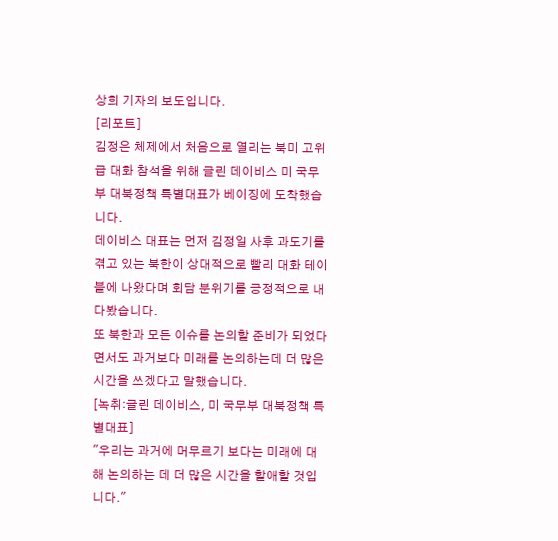상희 기자의 보도입니다.
[리포트]
김정은 체제에서 처음으로 열리는 북미 고위급 대화 참석을 위해 글린 데이비스 미 국무부 대북정책 특별대표가 베이징에 도착했습니다.
데이비스 대표는 먼저 김정일 사후 과도기를 겪고 있는 북한이 상대적으로 빨리 대화 테이블에 나왔다며 회담 분위기를 긍정적으로 내다봤습니다.
또 북한과 모든 이슈를 논의할 준비가 되었다면서도 과거보다 미래를 논의하는데 더 많은 시간을 쓰겠다고 말했습니다.
[녹취:글린 데이비스, 미 국무부 대북정책 특별대표]
"우리는 과거에 머무르기 보다는 미래에 대해 논의하는 데 더 많은 시간을 할애할 것입니다."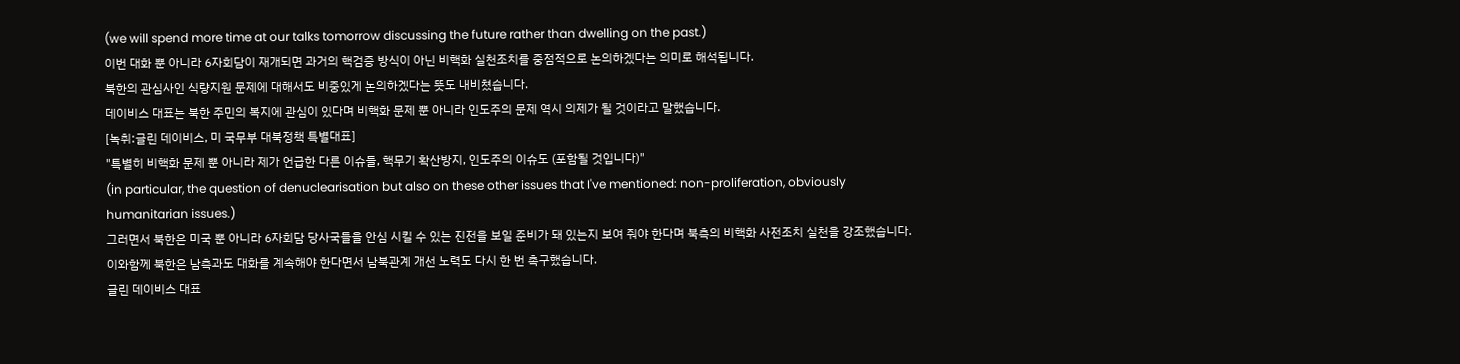(we will spend more time at our talks tomorrow discussing the future rather than dwelling on the past.)
이번 대화 뿐 아니라 6자회담이 재개되면 과거의 핵검증 방식이 아닌 비핵화 실천조치를 중점적으로 논의하겠다는 의미로 해석됩니다.
북한의 관심사인 식량지원 문제에 대해서도 비중있게 논의하겠다는 뜻도 내비쳤습니다.
데이비스 대표는 북한 주민의 복지에 관심이 있다며 비핵화 문제 뿐 아니라 인도주의 문제 역시 의제가 될 것이라고 말했습니다.
[녹취:글린 데이비스, 미 국무부 대북정책 특별대표]
"특별히 비핵화 문제 뿐 아니라 제가 언급한 다른 이슈들, 핵무기 확산방지, 인도주의 이슈도 (포함될 것입니다)"
(in particular, the question of denuclearisation but also on these other issues that I've mentioned: non-proliferation, obviously humanitarian issues.)
그러면서 북한은 미국 뿐 아니라 6자회담 당사국들을 안심 시킬 수 있는 진전을 보일 준비가 돼 있는지 보여 줘야 한다며 북측의 비핵화 사전조치 실천을 강조했습니다.
이와함께 북한은 남측과도 대화를 계속해야 한다면서 남북관계 개선 노력도 다시 한 번 촉구했습니다.
글린 데이비스 대표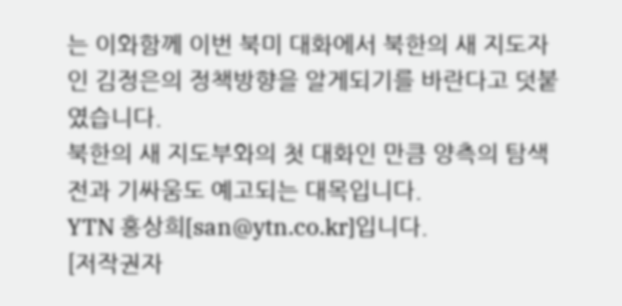는 이와함께 이번 북미 대화에서 북한의 새 지도자인 김정은의 정책방향을 알게되기를 바란다고 덧붙였습니다.
북한의 새 지도부와의 첫 대화인 만큼 양측의 탐색전과 기싸움도 예고되는 대목입니다.
YTN 홍상희[san@ytn.co.kr]입니다.
[저작권자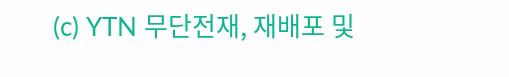(c) YTN 무단전재, 재배포 및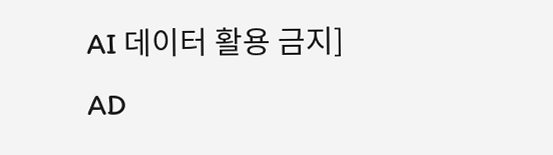AI 데이터 활용 금지]
AD